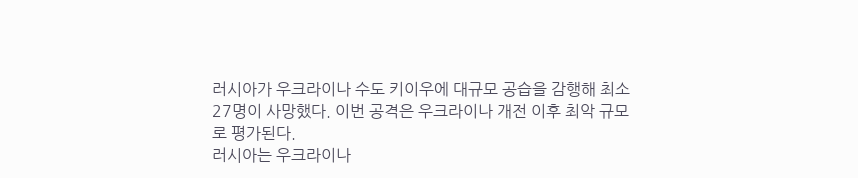러시아가 우크라이나 수도 키이우에 대규모 공습을 감행해 최소 27명이 사망했다. 이번 공격은 우크라이나 개전 이후 최악 규모로 평가된다.
러시아는 우크라이나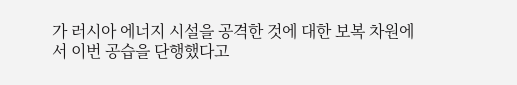가 러시아 에너지 시설을 공격한 것에 대한 보복 차원에서 이번 공습을 단행했다고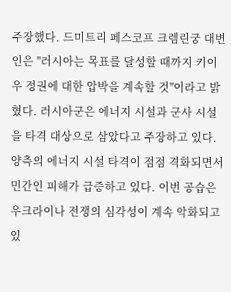주장했다. 드미트리 페스코프 크렘린궁 대변인은 "러시아는 목표를 달성할 때까지 키이우 정권에 대한 압박을 계속할 것"이라고 밝혔다. 러시아군은 에너지 시설과 군사 시설을 타격 대상으로 삼았다고 주장하고 있다.
양측의 에너지 시설 타격이 점점 격화되면서 민간인 피해가 급증하고 있다. 이번 공습은 우크라이나 전쟁의 심각성이 계속 악화되고 있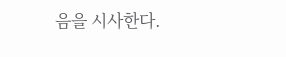음을 시사한다.